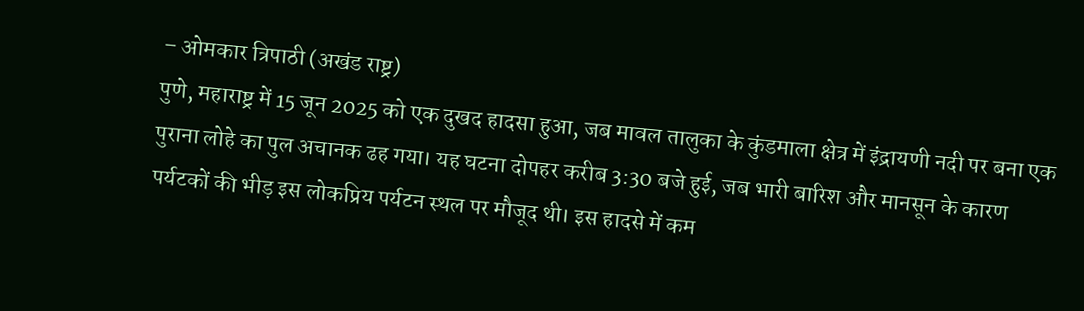– ओमकार त्रिपाठी (अखंड राष्ट्र)
पुणे, महाराष्ट्र में 15 जून 2025 को एक दुखद हादसा हुआ, जब मावल तालुका के कुंडमाला क्षेत्र में इंद्रायणी नदी पर बना एक पुराना लोहे का पुल अचानक ढह गया। यह घटना दोपहर करीब 3:30 बजे हुई, जब भारी बारिश और मानसून के कारण पर्यटकों की भीड़ इस लोकप्रिय पर्यटन स्थल पर मौजूद थी। इस हादसे में कम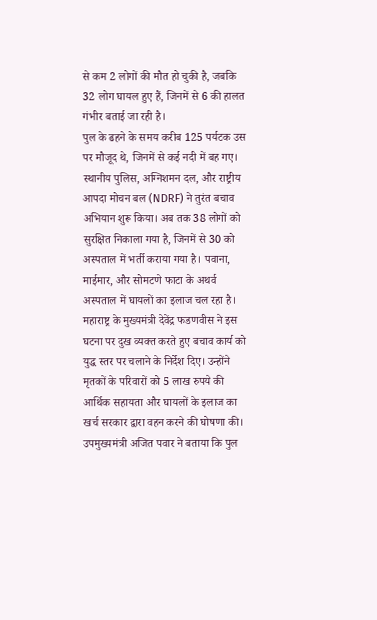से कम 2 लोगों की मौत हो चुकी है, जबकि 32 लोग घायल हुए हैं, जिनमें से 6 की हालत गंभीर बताई जा रही है।
पुल के ढहने के समय करीब 125 पर्यटक उस पर मौजूद थे, जिनमें से कई नदी में बह गए। स्थानीय पुलिस, अग्निशमन दल, और राष्ट्रीय आपदा मोचन बल (NDRF) ने तुरंत बचाव अभियान शुरू किया। अब तक 38 लोगों को सुरक्षित निकाला गया है, जिनमें से 30 को अस्पताल में भर्ती कराया गया है। पवाना, माईमार, और सोमटणे फाटा के अथर्व अस्पताल में घायलों का इलाज चल रहा है।
महाराष्ट्र के मुख्यमंत्री देवेंद्र फडणवीस ने इस घटना पर दुख व्यक्त करते हुए बचाव कार्य को युद्ध स्तर पर चलाने के निर्देश दिए। उन्होंने मृतकों के परिवारों को 5 लाख रुपये की आर्थिक सहायता और घायलों के इलाज का खर्च सरकार द्वारा वहन करने की घोषणा की। उपमुख्यमंत्री अजित पवार ने बताया कि पुल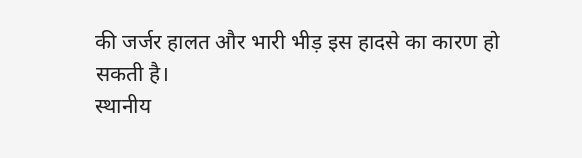की जर्जर हालत और भारी भीड़ इस हादसे का कारण हो सकती है।
स्थानीय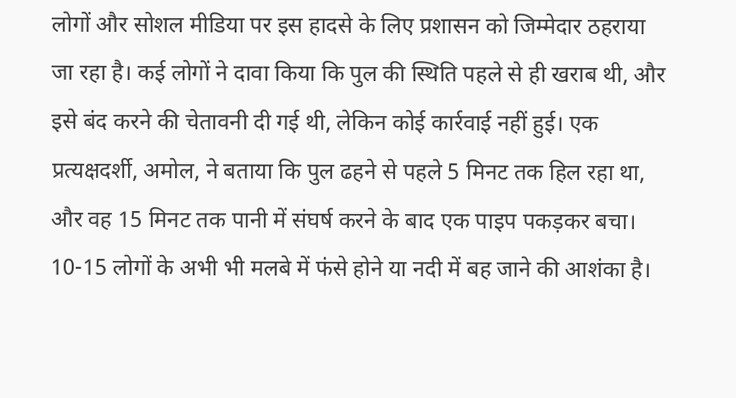लोगों और सोशल मीडिया पर इस हादसे के लिए प्रशासन को जिम्मेदार ठहराया जा रहा है। कई लोगों ने दावा किया कि पुल की स्थिति पहले से ही खराब थी, और इसे बंद करने की चेतावनी दी गई थी, लेकिन कोई कार्रवाई नहीं हुई। एक प्रत्यक्षदर्शी, अमोल, ने बताया कि पुल ढहने से पहले 5 मिनट तक हिल रहा था, और वह 15 मिनट तक पानी में संघर्ष करने के बाद एक पाइप पकड़कर बचा।
10-15 लोगों के अभी भी मलबे में फंसे होने या नदी में बह जाने की आशंका है।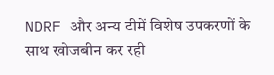NDRF और अन्य टीमें विशेष उपकरणों के साथ खोजबीन कर रही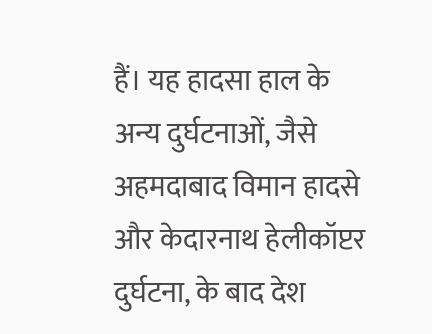हैं। यह हादसा हाल के अन्य दुर्घटनाओं, जैसे अहमदाबाद विमान हादसे और केदारनाथ हेलीकॉप्टर दुर्घटना, के बाद देश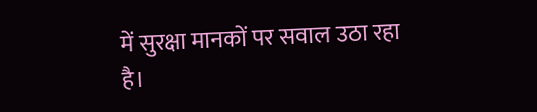में सुरक्षा मानकों पर सवाल उठा रहा है।